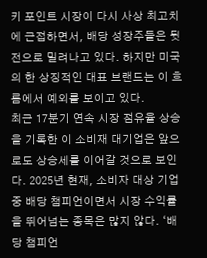키 포인트 시장이 다시 사상 최고치에 근접하면서, 배당 성장주들은 뒷전으로 밀려나고 있다. 하지만 미국의 한 상징적인 대표 브랜드는 이 흐름에서 예외를 보이고 있다.
최근 17분기 연속 시장 점유율 상승을 기록한 이 소비재 대기업은 앞으로도 상승세를 이어갈 것으로 보인다. 2025년 현재, 소비자 대상 기업 중 배당 챔피언이면서 시장 수익률을 뛰어넘는 종목은 많지 않다. ‘배당 챔피언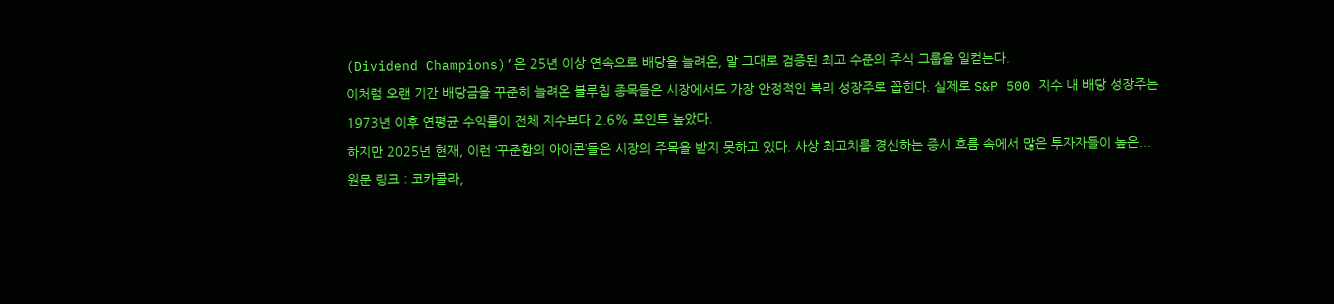(Dividend Champions)’은 25년 이상 연속으로 배당을 늘려온, 말 그대로 검증된 최고 수준의 주식 그룹을 일컫는다.
이처럼 오랜 기간 배당금을 꾸준히 늘려온 블루칩 종목들은 시장에서도 가장 안정적인 복리 성장주로 꼽힌다. 실제로 S&P 500 지수 내 배당 성장주는 1973년 이후 연평균 수익률이 전체 지수보다 2.6% 포인트 높았다.
하지만 2025년 현재, 이런 ‘꾸준함의 아이콘’들은 시장의 주목을 받지 못하고 있다. 사상 최고치를 경신하는 증시 흐름 속에서 많은 투자자들이 높은...
원문 링크 : 코카콜라,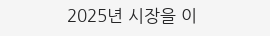2025년 시장을 이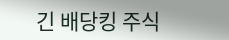긴 배당킹 주식